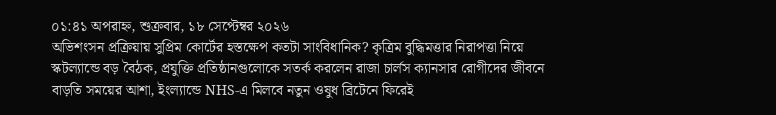০১:৪১ অপরাহ্ন, শুক্রবার, ১৮ সেপ্টেম্বর ২০২৬
অভিশংসন প্রক্রিয়ায় সুপ্রিম কোর্টের হস্তক্ষেপ কতটা সাংবিধানিক? কৃত্রিম বুদ্ধিমত্তার নিরাপত্তা নিয়ে স্কটল্যান্ডে বড় বৈঠক, প্রযুক্তি প্রতিষ্ঠানগুলোকে সতর্ক করলেন রাজা চার্লস ক্যানসার রোগীদের জীবনে বাড়তি সময়ের আশা, ইংল্যান্ডে NHS-এ মিলবে নতুন ওষুধ ব্রিটেনে ফিরেই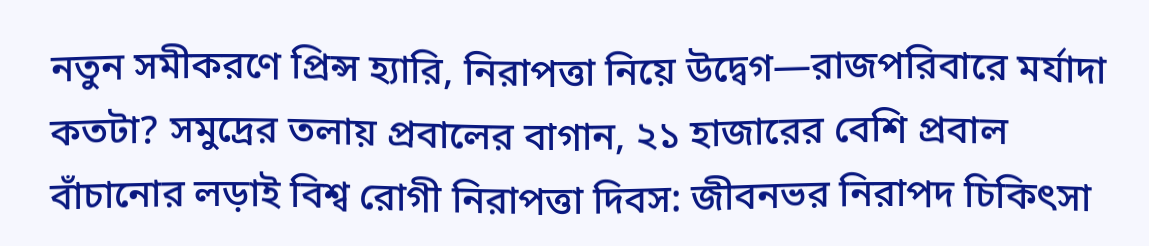নতুন সমীকরণে প্রিন্স হ্যারি, নিরাপত্তা নিয়ে উদ্বেগ—রাজপরিবারে মর্যাদা কতটা? সমুদ্রের তলায় প্রবালের বাগান, ২১ হাজারের বেশি প্রবাল বাঁচানোর লড়াই বিশ্ব রোগী নিরাপত্তা দিবস: জীবনভর নিরাপদ চিকিৎসা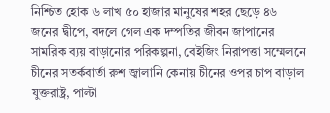নিশ্চিত হোক ৬ লাখ ৫০ হাজার মানুষের শহর ছেড়ে ৪৬ জনের দ্বীপে, বদলে গেল এক দম্পতির জীবন জাপানের সামরিক ব্যয় বাড়ানোর পরিকল্পনা, বেইজিং নিরাপত্তা সম্মেলনে চীনের সতর্কবার্তা রুশ জ্বালানি কেনায় চীনের ওপর চাপ বাড়াল যুক্তরাষ্ট্র, পাল্টা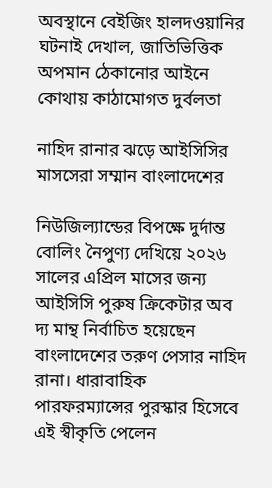অবস্থানে বেইজিং হালদওয়ানির ঘটনাই দেখাল, জাতিভিত্তিক অপমান ঠেকানোর আইনে কোথায় কাঠামোগত দুর্বলতা

নাহিদ রানার ঝড়ে আইসিসির মাসসেরা সম্মান বাংলাদেশের

নিউজিল্যান্ডের বিপক্ষে দুর্দান্ত বোলিং নৈপুণ্য দেখিয়ে ২০২৬ সালের এপ্রিল মাসের জন্য আইসিসি পুরুষ ক্রিকেটার অব দ্য মান্থ নির্বাচিত হয়েছেন বাংলাদেশের তরুণ পেসার নাহিদ রানা। ধারাবাহিক পারফরম্যান্সের পুরস্কার হিসেবে এই স্বীকৃতি পেলেন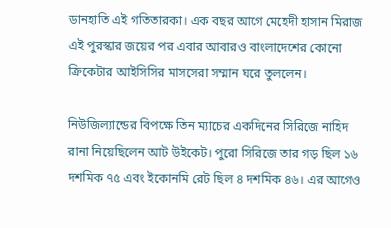ডানহাতি এই গতিতারকা। এক বছর আগে মেহেদী হাসান মিরাজ এই পুরস্কার জয়ের পর এবার আবারও বাংলাদেশের কোনো ক্রিকেটার আইসিসির মাসসেরা সম্মান ঘরে তুললেন।

নিউজিল্যান্ডের বিপক্ষে তিন ম্যাচের একদিনের সিরিজে নাহিদ রানা নিয়েছিলেন আট উইকেট। পুরো সিরিজে তার গড় ছিল ১৬ দশমিক ৭৫ এবং ইকোনমি রেট ছিল ৪ দশমিক ৪৬। এর আগেও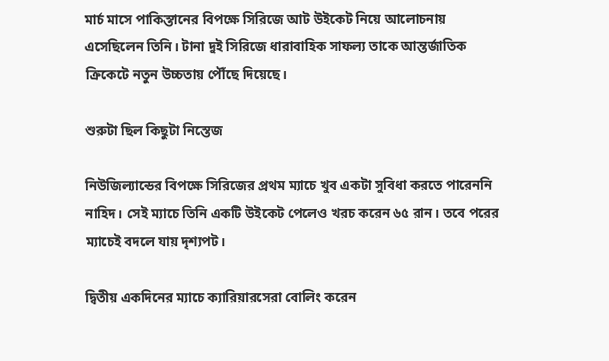মার্চ মাসে পাকিস্তানের বিপক্ষে সিরিজে আট উইকেট নিয়ে আলোচনায় এসেছিলেন তিনি। টানা দুই সিরিজে ধারাবাহিক সাফল্য তাকে আন্তর্জাতিক ক্রিকেটে নতুন উচ্চতায় পৌঁছে দিয়েছে।

শুরুটা ছিল কিছুটা নিস্তেজ

নিউজিল্যান্ডের বিপক্ষে সিরিজের প্রথম ম্যাচে খুব একটা সুবিধা করতে পারেননি নাহিদ। সেই ম্যাচে তিনি একটি উইকেট পেলেও খরচ করেন ৬৫ রান। তবে পরের ম্যাচেই বদলে যায় দৃশ্যপট।

দ্বিতীয় একদিনের ম্যাচে ক্যারিয়ারসেরা বোলিং করেন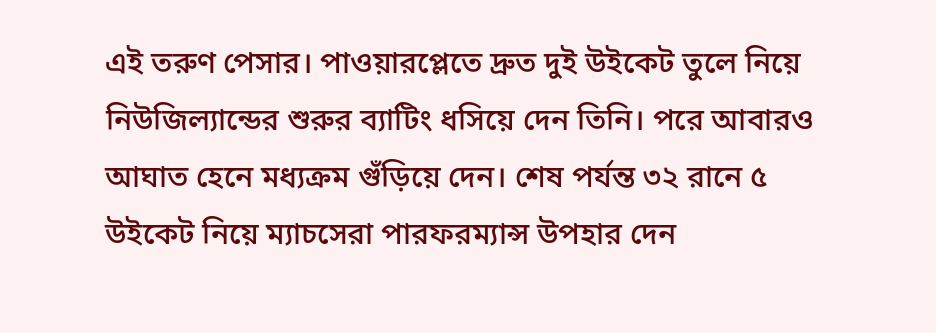এই তরুণ পেসার। পাওয়ারপ্লেতে দ্রুত দুই উইকেট তুলে নিয়ে নিউজিল্যান্ডের শুরুর ব্যাটিং ধসিয়ে দেন তিনি। পরে আবারও আঘাত হেনে মধ্যক্রম গুঁড়িয়ে দেন। শেষ পর্যন্ত ৩২ রানে ৫ উইকেট নিয়ে ম্যাচসেরা পারফরম্যান্স উপহার দেন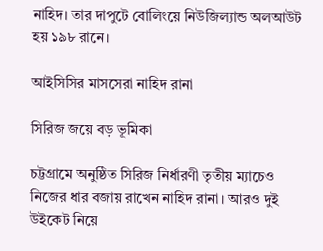নাহিদ। তার দাপুটে বোলিংয়ে নিউজিল্যান্ড অলআউট হয় ১৯৮ রানে।

আইসিসির মাসসেরা নাহিদ রানা

সিরিজ জয়ে বড় ভূমিকা

চট্টগ্রামে অনুষ্ঠিত সিরিজ নির্ধারণী তৃতীয় ম্যাচেও নিজের ধার বজায় রাখেন নাহিদ রানা। আরও দুই উইকেট নিয়ে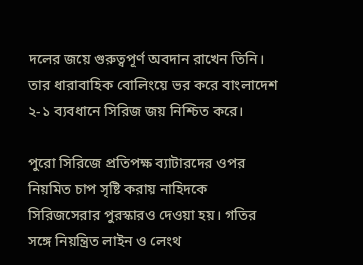দলের জয়ে গুরুত্বপূর্ণ অবদান রাখেন তিনি। তার ধারাবাহিক বোলিংয়ে ভর করে বাংলাদেশ ২-১ ব্যবধানে সিরিজ জয় নিশ্চিত করে।

পুরো সিরিজে প্রতিপক্ষ ব্যাটারদের ওপর নিয়মিত চাপ সৃষ্টি করায় নাহিদকে সিরিজসেরার পুরস্কারও দেওয়া হয়। গতির সঙ্গে নিয়ন্ত্রিত লাইন ও লেংথ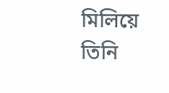মিলিয়ে তিনি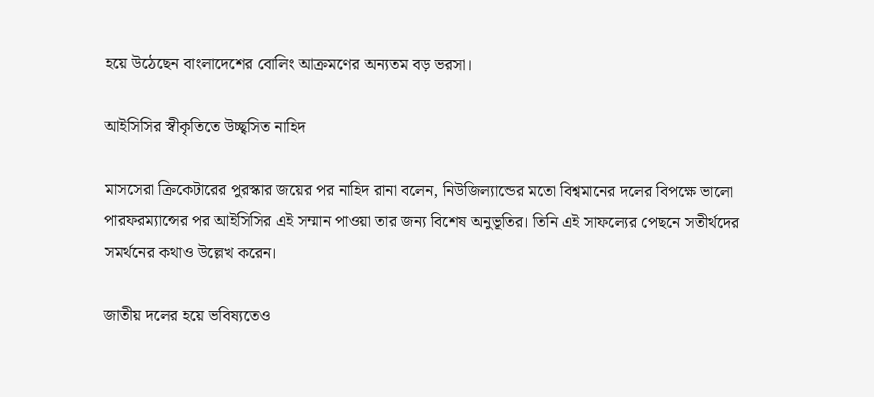হয়ে উঠেছেন বাংলাদেশের বোলিং আক্রমণের অন্যতম বড় ভরসা।

আইসিসির স্বীকৃতিতে উচ্ছ্বসিত নাহিদ

মাসসেরা ক্রিকেটারের পুরস্কার জয়ের পর নাহিদ রানা বলেন, নিউজিল্যান্ডের মতো বিশ্বমানের দলের বিপক্ষে ভালো পারফরম্যান্সের পর আইসিসির এই সম্মান পাওয়া তার জন্য বিশেষ অনুভূতির। তিনি এই সাফল্যের পেছনে সতীর্থদের সমর্থনের কথাও উল্লেখ করেন।

জাতীয় দলের হয়ে ভবিষ্যতেও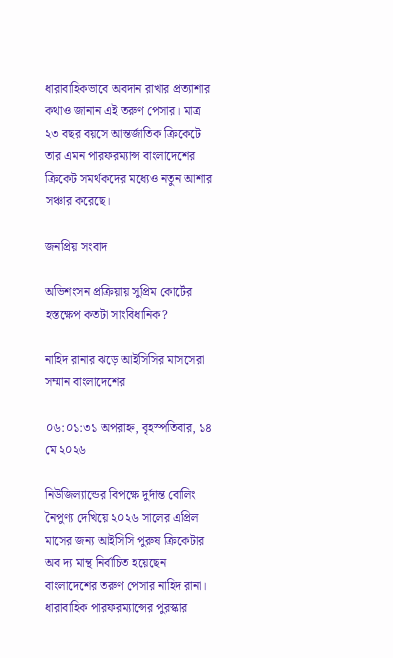ধারাবাহিকভাবে অবদান রাখার প্রত্যাশার কথাও জানান এই তরুণ পেসার। মাত্র ২৩ বছর বয়সে আন্তর্জাতিক ক্রিকেটে তার এমন পারফরম্যান্স বাংলাদেশের ক্রিকেট সমর্থকদের মধ্যেও নতুন আশার সঞ্চার করেছে।

জনপ্রিয় সংবাদ

অভিশংসন প্রক্রিয়ায় সুপ্রিম কোর্টের হস্তক্ষেপ কতটা সাংবিধানিক?

নাহিদ রানার ঝড়ে আইসিসির মাসসেরা সম্মান বাংলাদেশের

০৬:০১:৩১ অপরাহ্ন, বৃহস্পতিবার, ১৪ মে ২০২৬

নিউজিল্যান্ডের বিপক্ষে দুর্দান্ত বোলিং নৈপুণ্য দেখিয়ে ২০২৬ সালের এপ্রিল মাসের জন্য আইসিসি পুরুষ ক্রিকেটার অব দ্য মান্থ নির্বাচিত হয়েছেন বাংলাদেশের তরুণ পেসার নাহিদ রানা। ধারাবাহিক পারফরম্যান্সের পুরস্কার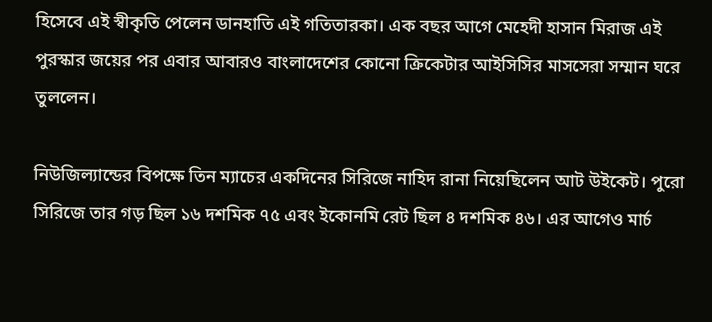হিসেবে এই স্বীকৃতি পেলেন ডানহাতি এই গতিতারকা। এক বছর আগে মেহেদী হাসান মিরাজ এই পুরস্কার জয়ের পর এবার আবারও বাংলাদেশের কোনো ক্রিকেটার আইসিসির মাসসেরা সম্মান ঘরে তুললেন।

নিউজিল্যান্ডের বিপক্ষে তিন ম্যাচের একদিনের সিরিজে নাহিদ রানা নিয়েছিলেন আট উইকেট। পুরো সিরিজে তার গড় ছিল ১৬ দশমিক ৭৫ এবং ইকোনমি রেট ছিল ৪ দশমিক ৪৬। এর আগেও মার্চ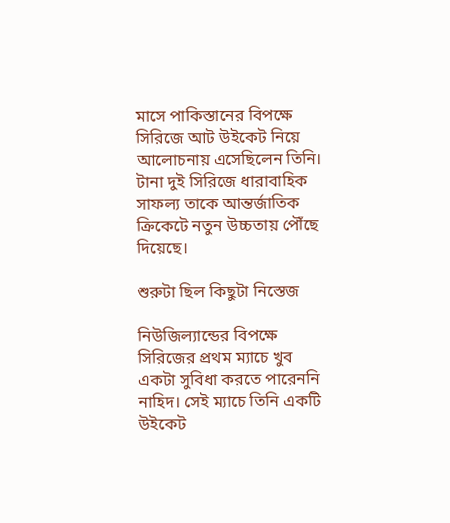মাসে পাকিস্তানের বিপক্ষে সিরিজে আট উইকেট নিয়ে আলোচনায় এসেছিলেন তিনি। টানা দুই সিরিজে ধারাবাহিক সাফল্য তাকে আন্তর্জাতিক ক্রিকেটে নতুন উচ্চতায় পৌঁছে দিয়েছে।

শুরুটা ছিল কিছুটা নিস্তেজ

নিউজিল্যান্ডের বিপক্ষে সিরিজের প্রথম ম্যাচে খুব একটা সুবিধা করতে পারেননি নাহিদ। সেই ম্যাচে তিনি একটি উইকেট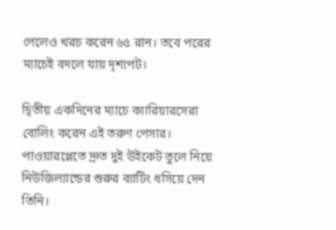পেলেও খরচ করেন ৬৫ রান। তবে পরের ম্যাচেই বদলে যায় দৃশ্যপট।

দ্বিতীয় একদিনের ম্যাচে ক্যারিয়ারসেরা বোলিং করেন এই তরুণ পেসার। পাওয়ারপ্লেতে দ্রুত দুই উইকেট তুলে নিয়ে নিউজিল্যান্ডের শুরুর ব্যাটিং ধসিয়ে দেন তিনি।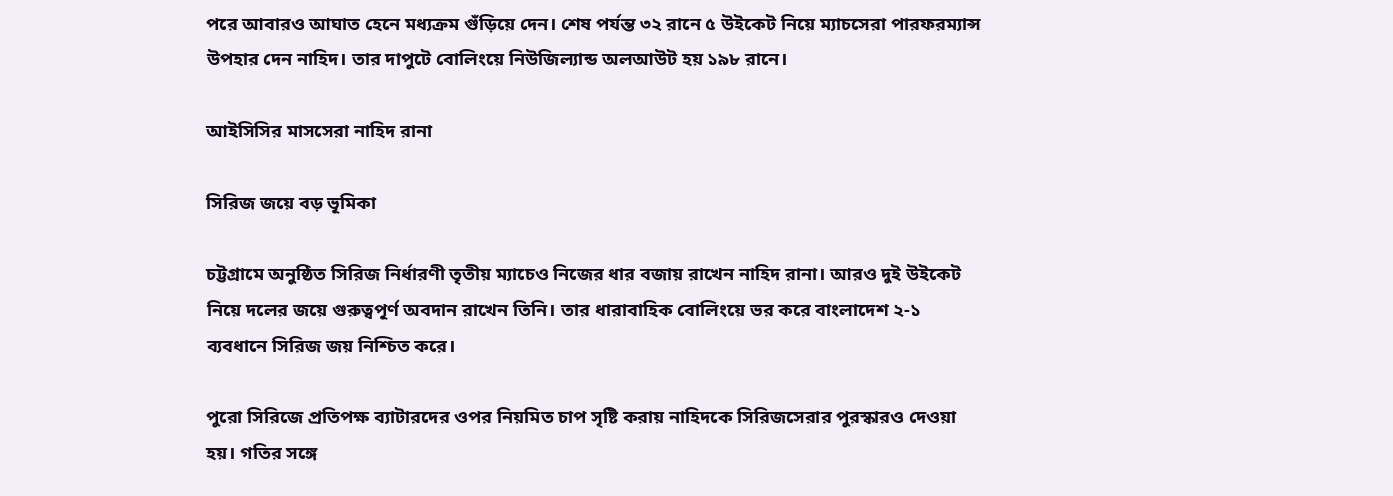পরে আবারও আঘাত হেনে মধ্যক্রম গুঁড়িয়ে দেন। শেষ পর্যন্ত ৩২ রানে ৫ উইকেট নিয়ে ম্যাচসেরা পারফরম্যান্স উপহার দেন নাহিদ। তার দাপুটে বোলিংয়ে নিউজিল্যান্ড অলআউট হয় ১৯৮ রানে।

আইসিসির মাসসেরা নাহিদ রানা

সিরিজ জয়ে বড় ভূমিকা

চট্টগ্রামে অনুষ্ঠিত সিরিজ নির্ধারণী তৃতীয় ম্যাচেও নিজের ধার বজায় রাখেন নাহিদ রানা। আরও দুই উইকেট নিয়ে দলের জয়ে গুরুত্বপূর্ণ অবদান রাখেন তিনি। তার ধারাবাহিক বোলিংয়ে ভর করে বাংলাদেশ ২-১ ব্যবধানে সিরিজ জয় নিশ্চিত করে।

পুরো সিরিজে প্রতিপক্ষ ব্যাটারদের ওপর নিয়মিত চাপ সৃষ্টি করায় নাহিদকে সিরিজসেরার পুরস্কারও দেওয়া হয়। গতির সঙ্গে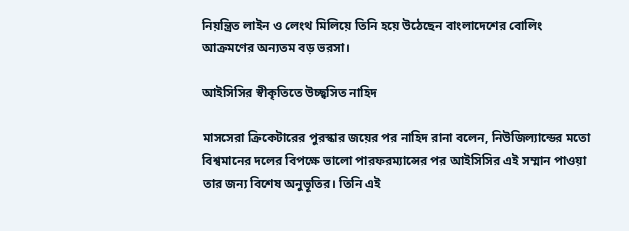নিয়ন্ত্রিত লাইন ও লেংথ মিলিয়ে তিনি হয়ে উঠেছেন বাংলাদেশের বোলিং আক্রমণের অন্যতম বড় ভরসা।

আইসিসির স্বীকৃতিতে উচ্ছ্বসিত নাহিদ

মাসসেরা ক্রিকেটারের পুরস্কার জয়ের পর নাহিদ রানা বলেন, নিউজিল্যান্ডের মতো বিশ্বমানের দলের বিপক্ষে ভালো পারফরম্যান্সের পর আইসিসির এই সম্মান পাওয়া তার জন্য বিশেষ অনুভূতির। তিনি এই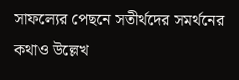সাফল্যের পেছনে সতীর্থদের সমর্থনের কথাও উল্লেখ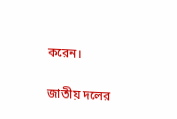করেন।

জাতীয় দলের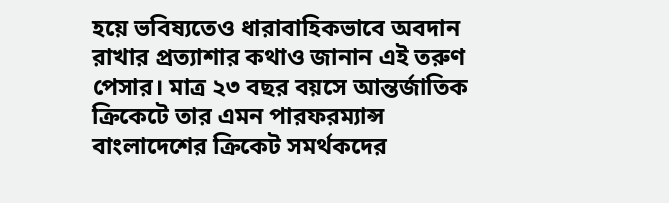হয়ে ভবিষ্যতেও ধারাবাহিকভাবে অবদান রাখার প্রত্যাশার কথাও জানান এই তরুণ পেসার। মাত্র ২৩ বছর বয়সে আন্তর্জাতিক ক্রিকেটে তার এমন পারফরম্যান্স বাংলাদেশের ক্রিকেট সমর্থকদের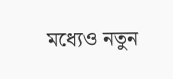মধ্যেও নতুন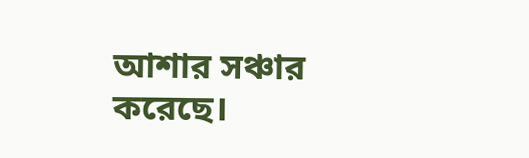আশার সঞ্চার করেছে।